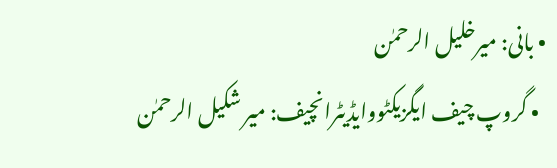• بانی: میرخلیل الرحمٰن
  • گروپ چیف ایگزیکٹووایڈیٹرانچیف: میر شکیل الرحمٰن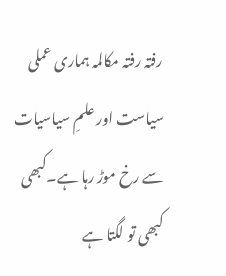رفتہ رفتہ مکالمہ ہماری عملی سیاست اور علمِ سیاسیات سے رخ موڑ رہا ہے۔کبھی کبھی تو لگتا ہے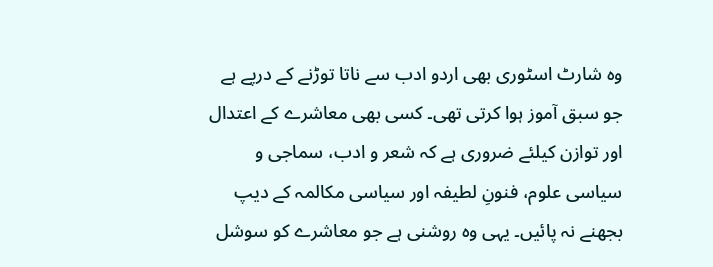وہ شارٹ اسٹوری بھی اردو ادب سے ناتا توڑنے کے درپے ہے جو سبق آموز ہوا کرتی تھی۔ کسی بھی معاشرے کے اعتدال اور توازن کیلئے ضروری ہے کہ شعر و ادب، سماجی و سیاسی علوم، فنونِ لطیفہ اور سیاسی مکالمہ کے دیپ بجھنے نہ پائیں۔ یہی وہ روشنی ہے جو معاشرے کو سوشل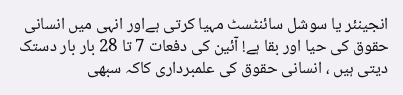انجینئر یا سوشل سائنٹسٹ مہیا کرتی ہےاور انہی میں انسانی حقوق کی حیا اور بقا ہے! آئین کی دفعات 7 تا 28 بار بار دستک دیتی ہیں ، انسانی حقوق کی علمبرداری کاکہ سبھی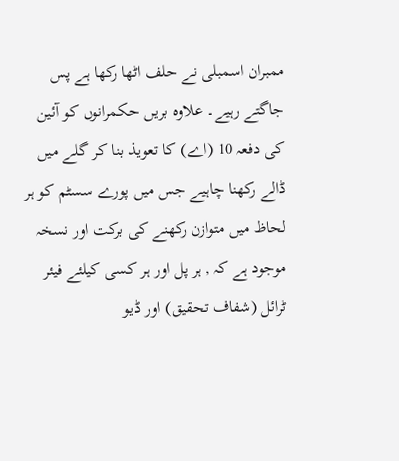ممبران اسمبلی نے حلف اٹھا رکھا ہے پس جاگتے رہیے۔ علاوہ بریں حکمرانوں کو آئین کی دفعہ 10 (اے) کا تعویذ بنا کر گلے میں ڈالے رکھنا چاہیے جس میں پورے سسٹم کو ہر لحاظ میں متوازن رکھنے کی برکت اور نسخہ موجود ہے کہ , ہر پل اور ہر کسی کیلئے فیئر ٹرائل (شفاف تحقیق) اور ڈیو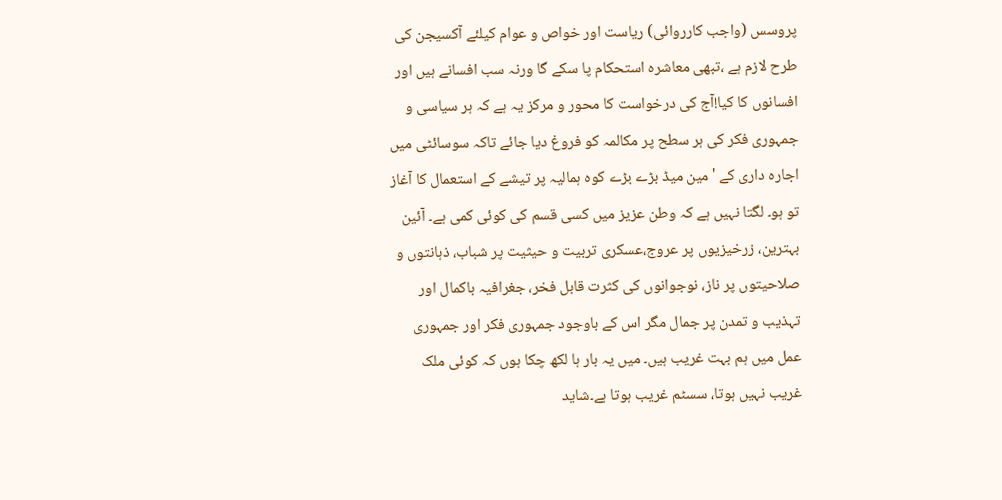پروسس (واجب کارروائی) ریاست اور خواص و عوام کیلئے آکسیجن کی طرح لازم ہے ،تبھی معاشرہ استحکام پا سکے گا ورنہ سب افسانے ہیں اور افسانوں کا کیا!آج کی درخواست کا محور و مرکز یہ ہے کہ ہر سیاسی و جمہوری فکر کی ہر سطح پر مکالمہ کو فروغ دیا جائے تاکہ سوسائٹی میں اجارہ داری کے 'مین میڈ بڑے بڑے کوہ ہمالیہ پر تیشے کے استعمال کا آغاز تو ہو۔ لگتا نہیں ہے کہ وطن عزیز میں کسی قسم کی کوئی کمی ہے۔ آئین بہترین، زرخیزیوں پر عروج،عسکری تربیت و حیثیت پر شباب، ذہانتوں و صلاحیتوں پر ناز، نوجوانوں کی کثرت قابل فخر، جغرافیہ باکمال اور تہذیب و تمدن پر جمال مگر اس کے باوجود جمہوری فکر اور جمہوری عمل میں ہم بہت غریب ہیں۔ میں یہ بار ہا لکھ چکا ہوں کہ کوئی ملک غریب نہیں ہوتا، سسٹم غریب ہوتا ہے۔شاید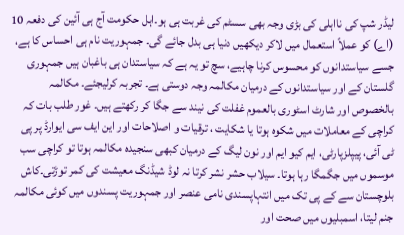لیڈر شپ کی نااہلی کی بڑی وجہ بھی سسٹم کی غربت ہی ہو۔اہل حکومت آج ہی آئین کی دفعہ 10 (اے) کو عملاً استعمال میں لاکر دیکھیں دنیا ہی بدل جائے گی۔ جمہوریت نام ہی احساس کا ہے، جسے سیاستدانوں کو محسوس کرنا چاہیے، سچ تو یہ ہے کہ سیاستدان ہی باغبان ہیں جمہوری گلستان کے اور سیاستدانوں کے درمیان مکالمہ وجہ دوستی ہے۔ تجربہ کرلیجئے۔ مکالمہ بالخصوص اور شارٹ اسٹوری بالعموم غفلت کی نیند سے جگا کر رکھتے ہیں۔ غور طلب بات کہ کراچی کے معاملات میں شکوہ ہوتا یا شکایت ، ترقیات و اصلاحات اور این ایف سی ایوارڈ پر پی ٹی آئی، پیپلزپارٹی، ایم کیو ایم اور نون لیگ کے درمیان کبھی سنجیدہ مکالمہ ہوتا تو کراچی سب موسموں میں جگمگا رہا ہوتا۔ سیلاب حشر نشر کرتا نہ لوڈ شیڈنگ معیشت کی کمر توڑتی۔کاش بلوچستان سے کے پی تک میں انتہاپسندی نامی عنصر اور جمہوریت پسندوں میں کوئی مکالمہ جنم لیتا، اسمبلیوں میں صحت اور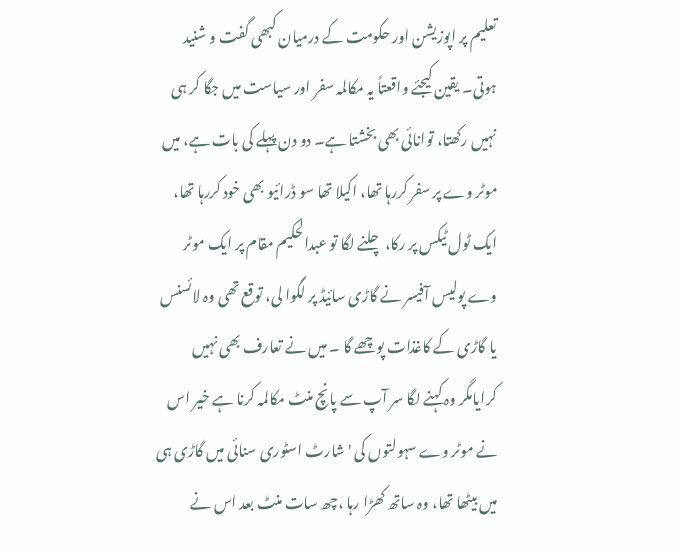تعلیم پر اپوزیشن اور حکومت کے درمیان کبھی گفت و شنید ہوتی۔ یقین کیجئے واقعتاً یہ مکالمہ سفر اور سیاست میں جگا کر ہی نہیں رکھتا، توانائی بھی بخشتا ہے۔ دو دن پہلے کی بات ہے، میں موٹر وے پر سفر کررہا تھا، اکیلا تھا سو ڈرائیو بھی خود کررہا تھا، ایک ٹول ٹیکس پر رکا، چلنے لگا تو عبدالحکیم مقام پر ایک موٹر وے پولیس آفیسر نے گاڑی سائیڈ پر لگوا لی، توقع تھی وہ لائسنس یا گاڑی کے کاغذات پوچھے گا ۔ میں نے تعارف بھی نہیں کرایامگر وہ کہنے لگا سر آپ سے پانچ منٹ مکالمہ کرنا ہے خیر اس نے موٹر وے سہولتوں کی 'شارٹ اسٹوری سنائی میں گاڑی ہی میں بیٹھا تھا، وہ ساتھ کھڑا رہا ،چھ سات منٹ بعد اس نے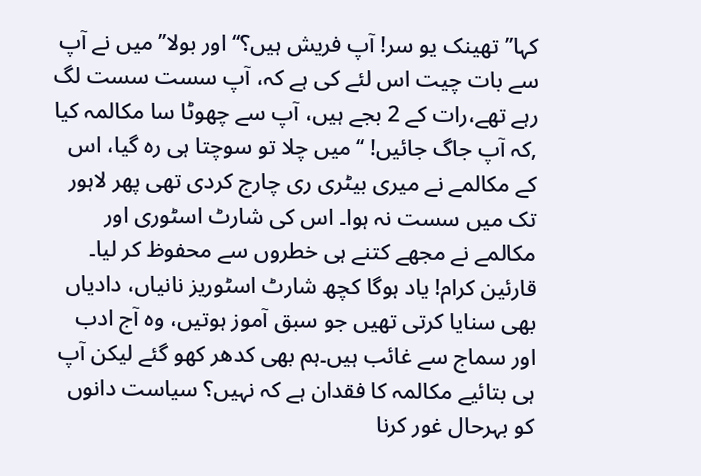کہا’’ تھینک یو سر! آپ فریش ہیں؟‘‘ اور بولا’’میں نے آپ سے بات چیت اس لئے کی ہے کہ، آپ سست سست لگ رہے تھے،رات کے 2 بجے ہیں، آپ سے چھوٹا سا مکالمہ کیا ,کہ آپ جاگ جائیں! ‘‘میں چلا تو سوچتا ہی رہ گیا، اس کے مکالمے نے میری بیٹری ری چارج کردی تھی پھر لاہور تک میں سست نہ ہوا۔ اس کی شارٹ اسٹوری اور مکالمے نے مجھے کتنے ہی خطروں سے محفوظ کر لیا۔ قارئین کرام! یاد ہوگا کچھ شارٹ اسٹوریز نانیاں، دادیاں بھی سنایا کرتی تھیں جو سبق آموز ہوتیں، وہ آج ادب اور سماج سے غائب ہیں۔ہم بھی کدھر کھو گئے لیکن آپ ہی بتائیے مکالمہ کا فقدان ہے کہ نہیں؟ سیاست دانوں کو بہرحال غور کرنا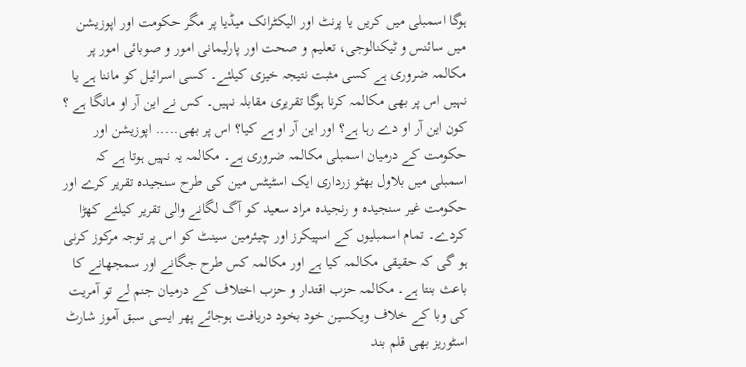ہوگا اسمبلی میں کریں یا پرنٹ اور الیکٹرانک میڈیا پر مگر حکومت اور اپوزیشن میں سائنس و ٹیکنالوجی، تعلیم و صحت اور پارلیمانی امور و صوبائی امور پر مکالمہ ضروری ہے کسی مثبت نتیجہ خیزی کیلئے۔ کسی اسرائیل کو ماننا ہے یا نہیں اس پر بھی مکالمہ کرنا ہوگا تقریری مقابلہ نہیں۔ کس نے این آر او مانگا ہے ؟ کون این آر او دے رہا ہے؟ اور این آر او ہے کیا؟ اس پر بھی..... اپوزیشن اور حکومت کے درمیان اسمبلی مکالمہ ضروری ہے۔ مکالمہ یہ نہیں ہوتا ہے کہ اسمبلی میں بلاول بھٹو زرداری ایک اسٹیٹس مین کی طرح سنجیدہ تقریر کرے اور حکومت غیر سنجیدہ و رنجیدہ مراد سعید کو آگ لگانے والی تقریر کیلئے کھڑا کردے۔ تمام اسمبلیوں کے اسپیکرز اور چیئرمین سینٹ کو اس پر توجہ مرکوز کرنی ہو گی کہ حقیقی مکالمہ کیا ہے اور مکالمہ کس طرح جگانے اور سمجھانے کا باعث بنتا ہے۔ مکالمہ حزب اقتدار و حزب اختلاف کے درمیان جنم لے تو آمریت کی وبا کے خلاف ویکسین خود بخود دریافت ہوجائے پھر ایسی سبق آموز شارٹ اسٹوریز بھی قلم بند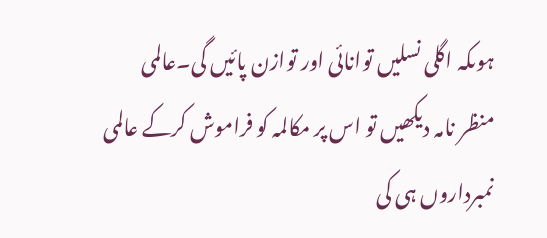ہوںکہ اگلی نسلیں توانائی اور توازن پائیں گی۔عالمی منظر نامہ دیکھیں تو اس پر مکالمہ کو فراموش کرکے عالمی نمبرداروں ہی کی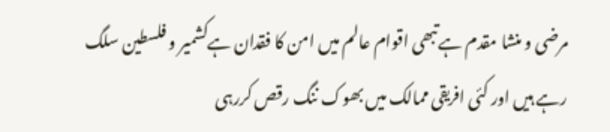مرضی و منشا مقدم ہےتبھی اقوام عالم میں امن کا فقدان ہےکشمیر و فلسطین سلگ رہے ہیں اور کئی افریقی ممالک میں بھوک ننگ رقص کررہی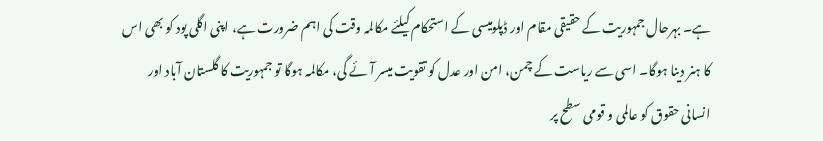ہے۔ بہرحال جمہوریت کے حقیقی مقام اور ڈپلومیسی کے استحکام کیلئے مکالمہ وقت کی اہم ضرورت ہے، اپنی اگلی پود کو بھی اس کا ہنر دینا ہوگا۔ اسی سے ریاست کے چمن، امن اور عدل کو تقویت میسر آئے گی، مکالمہ ہوگا تو جمہوریت کا گلستان آباد اور انسانی حقوق کو عالمی و قومی سطح پر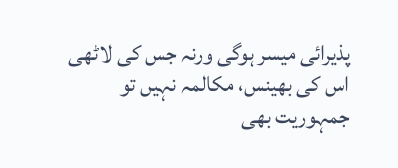پذیرائی میسر ہوگی ورنہ جس کی لاٹھی اس کی بھینس، مکالمہ نہیں تو جمہوریت بھی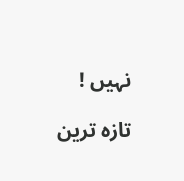نہیں !

تازہ ترین